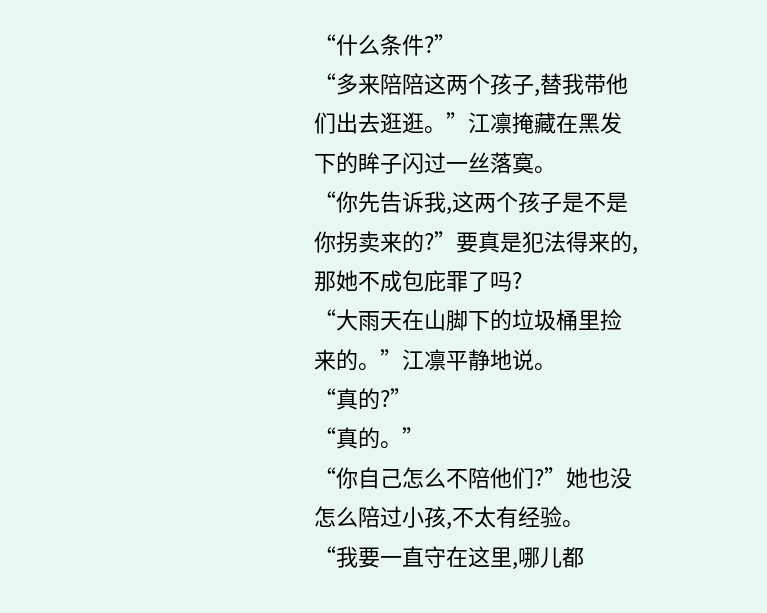“什么条件?”
“多来陪陪这两个孩子,替我带他们出去逛逛。”江凛掩藏在黑发下的眸子闪过一丝落寞。
“你先告诉我,这两个孩子是不是你拐卖来的?”要真是犯法得来的,那她不成包庇罪了吗?
“大雨天在山脚下的垃圾桶里捡来的。”江凛平静地说。
“真的?”
“真的。”
“你自己怎么不陪他们?”她也没怎么陪过小孩,不太有经验。
“我要一直守在这里,哪儿都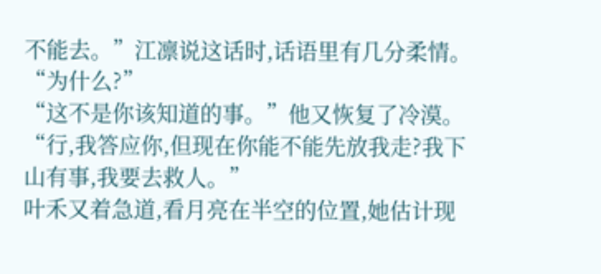不能去。”江凛说这话时,话语里有几分柔情。
“为什么?”
“这不是你该知道的事。”他又恢复了冷漠。
“行,我答应你,但现在你能不能先放我走?我下山有事,我要去救人。”
叶禾又着急道,看月亮在半空的位置,她估计现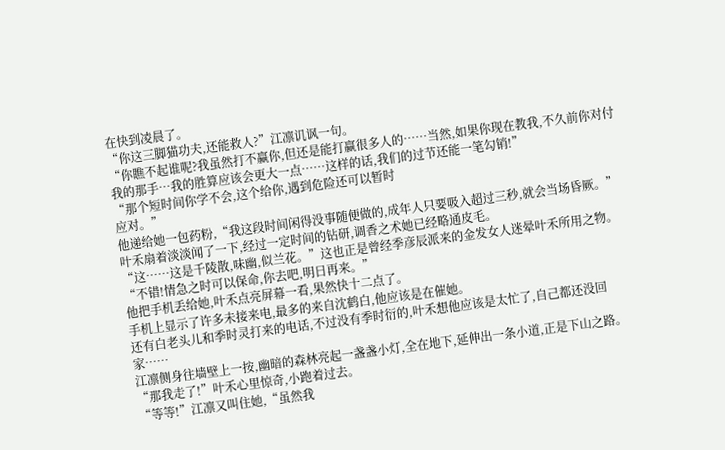在快到凌晨了。
“你这三脚猫功夫,还能救人?”江凛讥讽一句。
“你瞧不起谁呢?我虽然打不赢你,但还是能打赢很多人的……当然,如果你现在教我,不久前你对付我的那手…我的胜算应该会更大一点……这样的话,我们的过节还能一笔勾销!”
“那个短时间你学不会,这个给你,遇到危险还可以暂时
应对。”
他递给她一包药粉,“我这段时间闲得没事随便做的,成年人只要吸入超过三秒,就会当场昏厥。”
叶禾扇着淡淡闻了一下,经过一定时间的钻研,调香之术她已经略通皮毛。
“这……这是千陵散,味幽,似兰花。”这也正是曾经季彦辰派来的金发女人迷晕叶禾所用之物。
“不错!情急之时可以保命,你去吧,明日再来。”
他把手机丢给她,叶禾点亮屏幕一看,果然快十二点了。
手机上显示了许多未接来电,最多的来自沈鹤白,他应该是在催她。
还有白老头儿和季时灵打来的电话,不过没有季时衍的,叶禾想他应该是太忙了,自己都还没回家……
江凛侧身往墙壁上一按,幽暗的森林亮起一盏盏小灯,全在地下,延伸出一条小道,正是下山之路。
“那我走了!”叶禾心里惊奇,小跑着过去。
“等等!”江凛又叫住她,“虽然我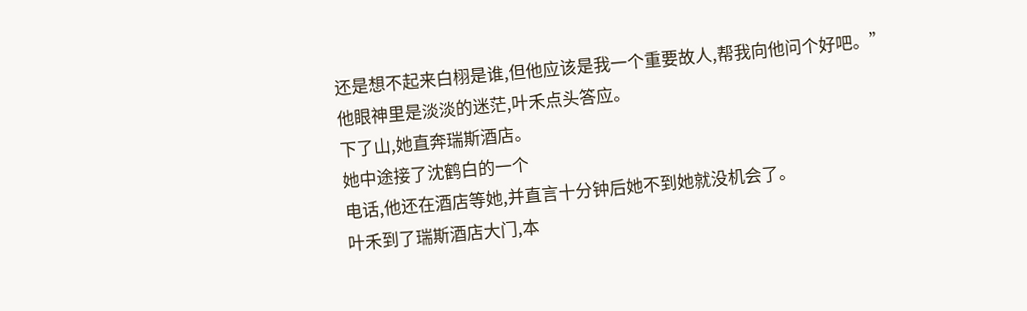还是想不起来白栩是谁,但他应该是我一个重要故人,帮我向他问个好吧。”
他眼神里是淡淡的迷茫,叶禾点头答应。
下了山,她直奔瑞斯酒店。
她中途接了沈鹤白的一个
电话,他还在酒店等她,并直言十分钟后她不到她就没机会了。
叶禾到了瑞斯酒店大门,本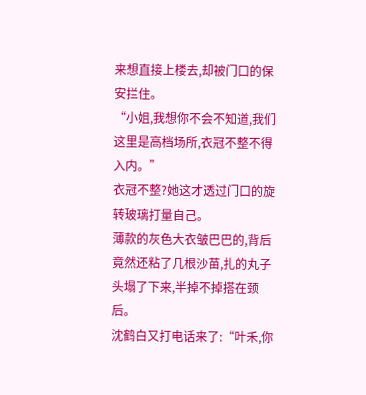来想直接上楼去,却被门口的保安拦住。
“小姐,我想你不会不知道,我们这里是高档场所,衣冠不整不得入内。”
衣冠不整?她这才透过门口的旋转玻璃打量自己。
薄款的灰色大衣皱巴巴的,背后竟然还粘了几根沙苗,扎的丸子头塌了下来,半掉不掉搭在颈后。
沈鹤白又打电话来了:“叶禾,你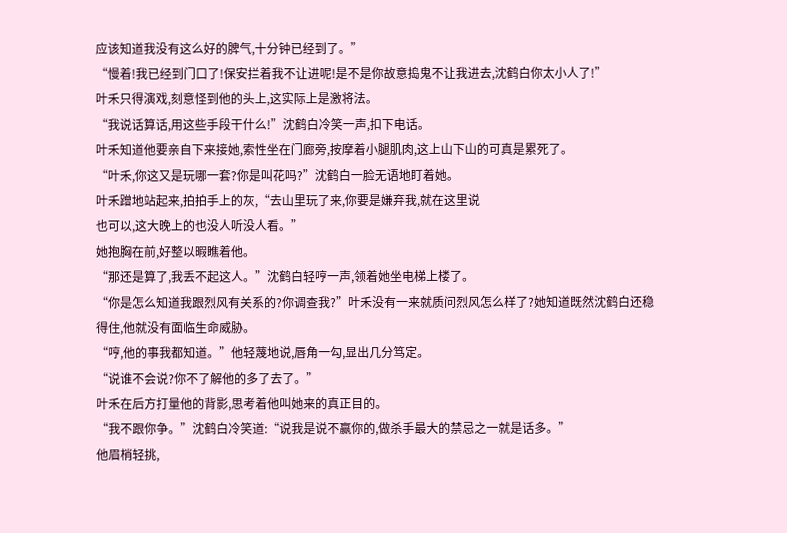应该知道我没有这么好的脾气,十分钟已经到了。”
“慢着!我已经到门口了!保安拦着我不让进呢!是不是你故意捣鬼不让我进去,沈鹤白你太小人了!”
叶禾只得演戏,刻意怪到他的头上,这实际上是激将法。
“我说话算话,用这些手段干什么!”沈鹤白冷笑一声,扣下电话。
叶禾知道他要亲自下来接她,索性坐在门廊旁,按摩着小腿肌肉,这上山下山的可真是累死了。
“叶禾,你这又是玩哪一套?你是叫花吗?”沈鹤白一脸无语地盯着她。
叶禾蹭地站起来,拍拍手上的灰,“去山里玩了来,你要是嫌弃我,就在这里说
也可以,这大晚上的也没人听没人看。”
她抱胸在前,好整以暇瞧着他。
“那还是算了,我丢不起这人。”沈鹤白轻哼一声,领着她坐电梯上楼了。
“你是怎么知道我跟烈风有关系的?你调查我?”叶禾没有一来就质问烈风怎么样了?她知道既然沈鹤白还稳得住,他就没有面临生命威胁。
“哼,他的事我都知道。”他轻蔑地说,唇角一勾,显出几分笃定。
“说谁不会说?你不了解他的多了去了。”
叶禾在后方打量他的背影,思考着他叫她来的真正目的。
“我不跟你争。”沈鹤白冷笑道:“说我是说不赢你的,做杀手最大的禁忌之一就是话多。”
他眉梢轻挑,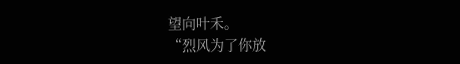望向叶禾。
“烈风为了你放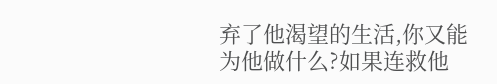弃了他渴望的生活,你又能为他做什么?如果连救他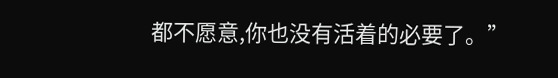都不愿意,你也没有活着的必要了。”